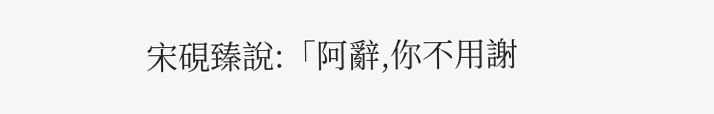宋硯臻說:「阿辭,你不用謝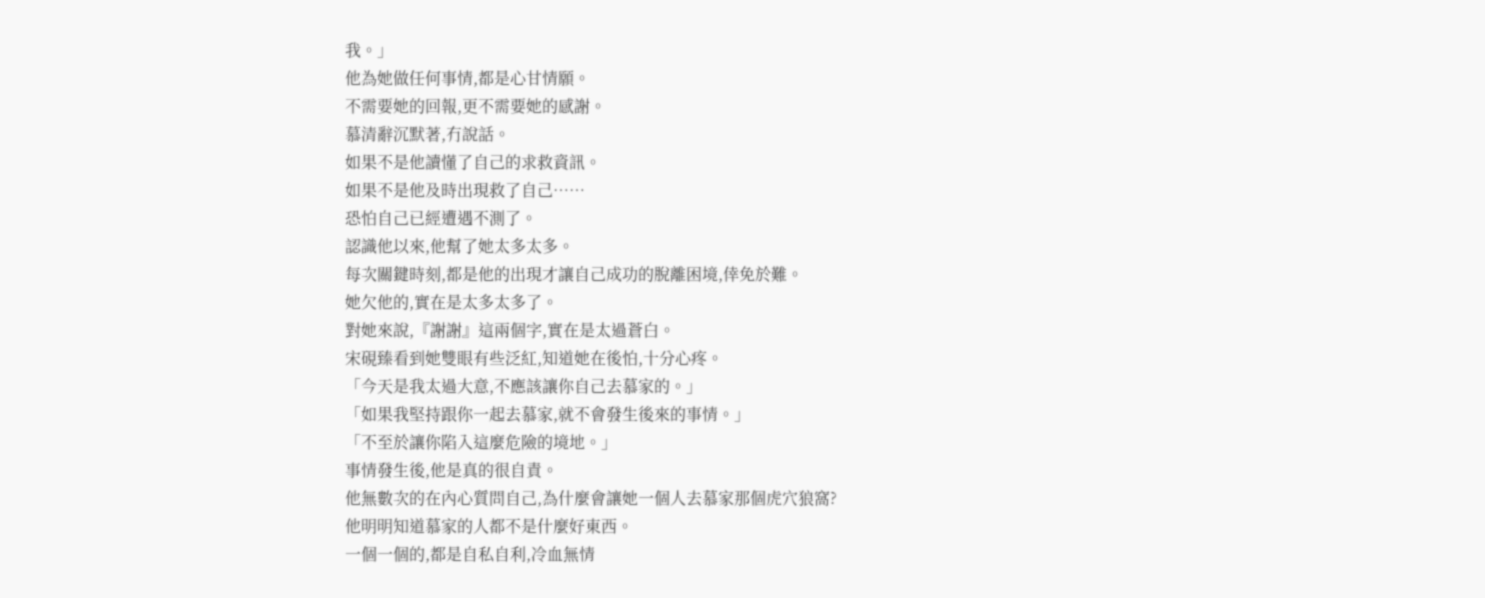我。」
他為她做任何事情,都是心甘情願。
不需要她的回報,更不需要她的感謝。
慕清辭沉默著,冇說話。
如果不是他讀懂了自己的求救資訊。
如果不是他及時出現救了自己……
恐怕自己已經遭遇不測了。
認識他以來,他幫了她太多太多。
每次關鍵時刻,都是他的出現才讓自己成功的脫離困境,倖免於難。
她欠他的,實在是太多太多了。
對她來說,『謝謝』這兩個字,實在是太過蒼白。
宋硯臻看到她雙眼有些泛紅,知道她在後怕,十分心疼。
「今天是我太過大意,不應該讓你自己去慕家的。」
「如果我堅持跟你一起去慕家,就不會發生後來的事情。」
「不至於讓你陷入這麼危險的境地。」
事情發生後,他是真的很自責。
他無數次的在內心質問自己,為什麼會讓她一個人去慕家那個虎穴狼窩?
他明明知道慕家的人都不是什麼好東西。
一個一個的,都是自私自利,冷血無情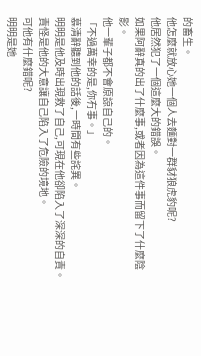的畜生。
他怎麼就放心她一個人去麵對一群豺狼虎豹呢?
他居然犯了一個這麼大的錯誤。
如果阿辭真的出了什麼事,或者因為這件事而留下了什麼陰影。
他一輩子都不會原諒自己的。
「不過萬幸的是,你冇事。」
慕清辭聽到他的話後,一時間有些詫異。
明明是他及時出現救了自己,可現在他卻陷入了深深的自責。
責怪是他的大意讓自己陷入了危險的境地。
可他有什麼錯呢?
明明是她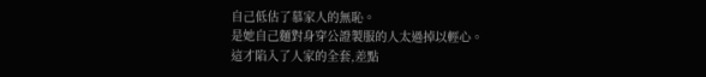自己低估了慕家人的無恥。
是她自己麵對身穿公證製服的人太過掉以輕心。
這才陷入了人家的全套,差點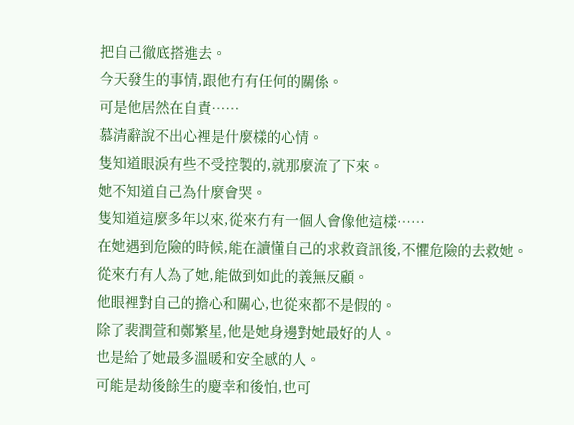把自己徹底搭進去。
今天發生的事情,跟他冇有任何的關係。
可是他居然在自責……
慕清辭說不出心裡是什麼樣的心情。
隻知道眼淚有些不受控製的,就那麼流了下來。
她不知道自己為什麼會哭。
隻知道這麼多年以來,從來冇有一個人會像他這樣……
在她遇到危險的時候,能在讀懂自己的求救資訊後,不懼危險的去救她。
從來冇有人為了她,能做到如此的義無反顧。
他眼裡對自己的擔心和關心,也從來都不是假的。
除了裴潤萱和鄭繁星,他是她身邊對她最好的人。
也是給了她最多溫暖和安全感的人。
可能是劫後餘生的慶幸和後怕,也可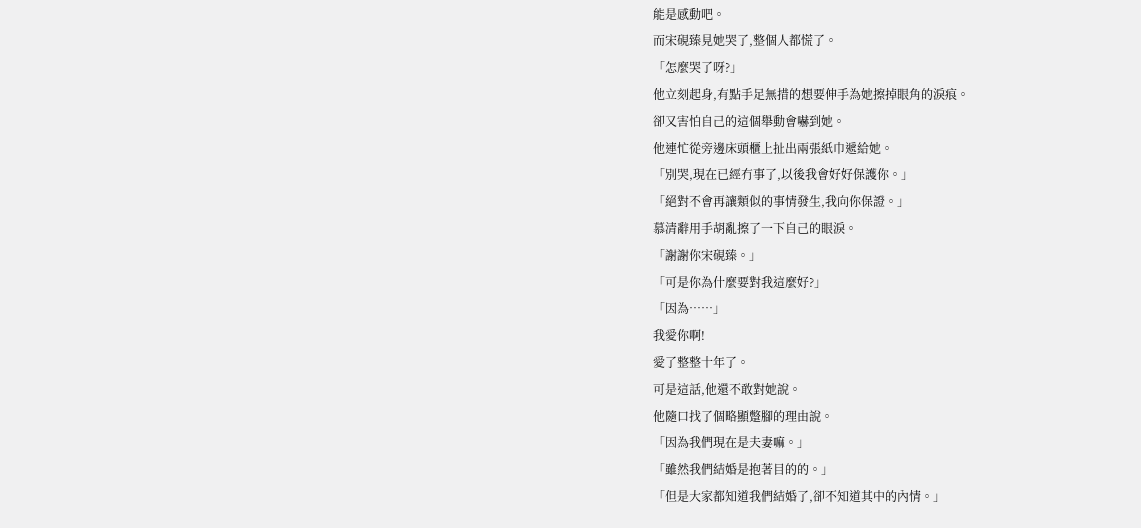能是感動吧。
而宋硯臻見她哭了,整個人都慌了。
「怎麼哭了呀?」
他立刻起身,有點手足無措的想要伸手為她擦掉眼角的淚痕。
卻又害怕自己的這個舉動會嚇到她。
他連忙從旁邊床頭櫃上扯出兩張紙巾遞給她。
「別哭,現在已經冇事了,以後我會好好保護你。」
「絕對不會再讓類似的事情發生,我向你保證。」
慕清辭用手胡亂擦了一下自己的眼淚。
「謝謝你宋硯臻。」
「可是你為什麼要對我這麼好?」
「因為……」
我愛你啊!
愛了整整十年了。
可是這話,他還不敢對她說。
他隨口找了個略顯蹩腳的理由說。
「因為我們現在是夫妻嘛。」
「雖然我們結婚是抱著目的的。」
「但是大家都知道我們結婚了,卻不知道其中的內情。」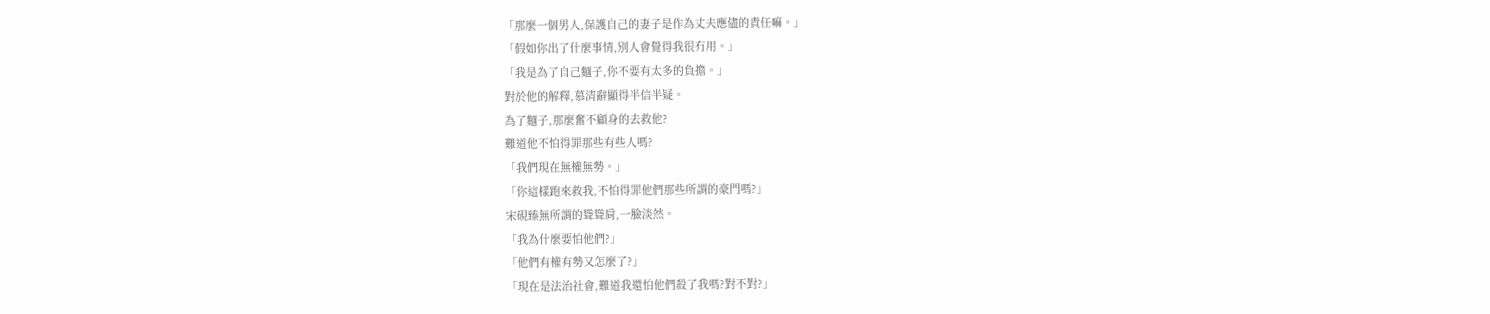「那麼一個男人,保護自己的妻子是作為丈夫應儘的責任嘛。」
「假如你出了什麼事情,別人會覺得我很冇用。」
「我是為了自己麵子,你不要有太多的負擔。」
對於他的解釋,慕清辭顯得半信半疑。
為了麵子,那麼奮不顧身的去救他?
難道他不怕得罪那些有些人嗎?
「我們現在無權無勢。」
「你這樣跑來救我,不怕得罪他們那些所謂的豪門嗎?」
宋硯臻無所謂的聳聳肩,一臉淡然。
「我為什麼要怕他們?」
「他們有權有勢又怎麼了?」
「現在是法治社會,難道我還怕他們殺了我嗎?對不對?」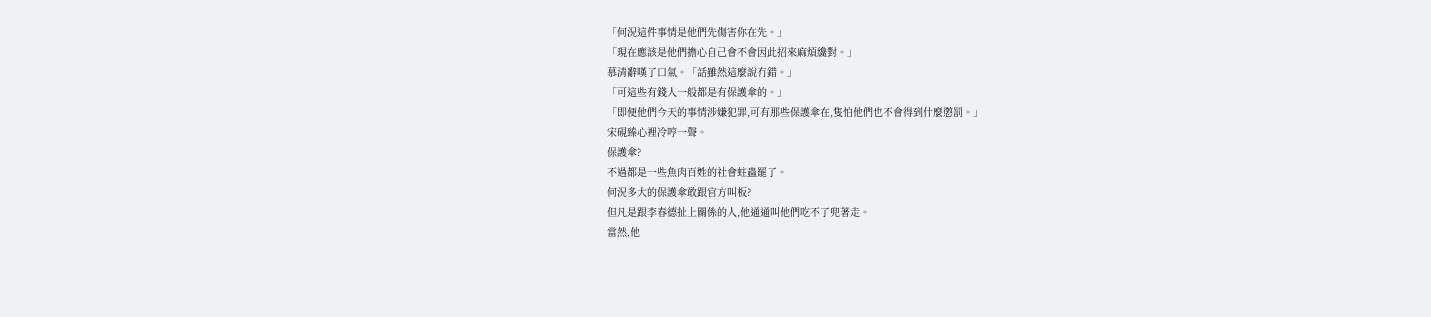「何況這件事情是他們先傷害你在先。」
「現在應該是他們擔心自己會不會因此招來麻煩纔對。」
慕清辭嘆了口氣。「話雖然這麼說冇錯。」
「可這些有錢人一般都是有保護傘的。」
「即便他們今天的事情涉嫌犯罪,可有那些保護傘在,隻怕他們也不會得到什麼懲罰。」
宋硯臻心裡冷哼一聲。
保護傘?
不過都是一些魚肉百姓的社會蛀蟲罷了。
何況多大的保護傘敢跟官方叫板?
但凡是跟李春德扯上關係的人,他通通叫他們吃不了兜著走。
當然,他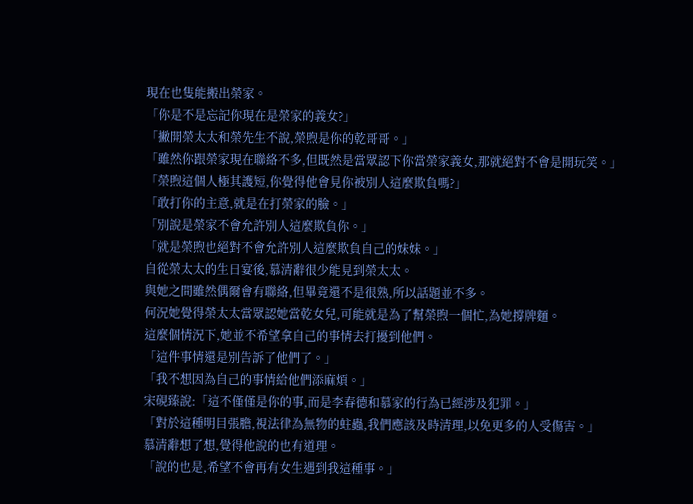現在也隻能搬出榮家。
「你是不是忘記你現在是榮家的義女?」
「撇開榮太太和榮先生不說,榮煦是你的乾哥哥。」
「雖然你跟榮家現在聯絡不多,但既然是當眾認下你當榮家義女,那就絕對不會是開玩笑。」
「榮煦這個人極其護短,你覺得他會見你被別人這麼欺負嗎?」
「敢打你的主意,就是在打榮家的臉。」
「別說是榮家不會允許別人這麼欺負你。」
「就是榮煦也絕對不會允許別人這麼欺負自己的妹妹。」
自從榮太太的生日宴後,慕清辭很少能見到榮太太。
與她之間雖然偶爾會有聯絡,但畢竟還不是很熟,所以話題並不多。
何況她覺得榮太太當眾認她當乾女兒,可能就是為了幫榮煦一個忙,為她撐牌麵。
這麼個情況下,她並不希望拿自己的事情去打擾到他們。
「這件事情還是別告訴了他們了。」
「我不想因為自己的事情給他們添麻煩。」
宋硯臻說:「這不僅僅是你的事,而是李春德和慕家的行為已經涉及犯罪。」
「對於這種明目張膽,視法律為無物的蛀蟲,我們應該及時清理,以免更多的人受傷害。」
慕清辭想了想,覺得他說的也有道理。
「說的也是,希望不會再有女生遇到我這種事。」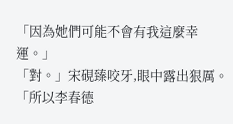「因為她們可能不會有我這麼幸運。」
「對。」宋硯臻咬牙,眼中露出狠厲。
「所以李春德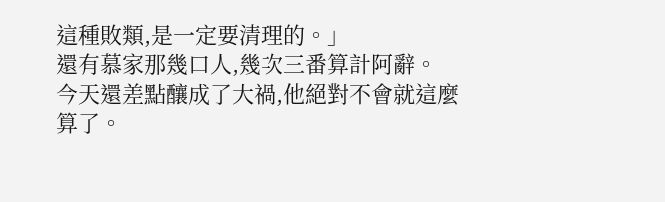這種敗類,是一定要清理的。」
還有慕家那幾口人,幾次三番算計阿辭。
今天還差點釀成了大禍,他絕對不會就這麼算了。